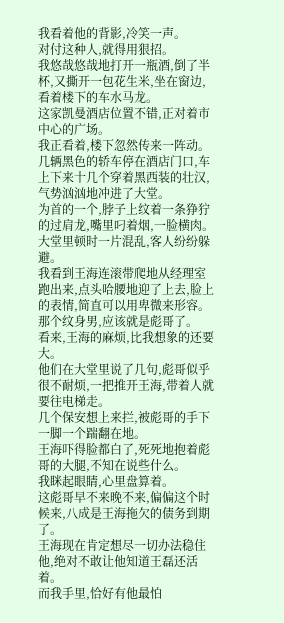我看着他的背影,冷笑一声。
对付这种人,就得用狠招。
我悠哉悠哉地打开一瓶酒,倒了半杯,又撕开一包花生米,坐在窗边,看着楼下的车水马龙。
这家凯曼酒店位置不错,正对着市中心的广场。
我正看着,楼下忽然传来一阵动。
几辆黑色的轿车停在酒店门口,车上下来十几个穿着黑西装的壮汉,气势汹汹地冲进了大堂。
为首的一个,脖子上纹着一条狰狞的过肩龙,嘴里叼着烟,一脸横肉。
大堂里顿时一片混乱,客人纷纷躲避。
我看到王海连滚带爬地从经理室跑出来,点头哈腰地迎了上去,脸上的表情,简直可以用卑微来形容。
那个纹身男,应该就是彪哥了。
看来,王海的麻烦,比我想象的还要大。
他们在大堂里说了几句,彪哥似乎很不耐烦,一把推开王海,带着人就要往电梯走。
几个保安想上来拦,被彪哥的手下一脚一个踹翻在地。
王海吓得脸都白了,死死地抱着彪哥的大腿,不知在说些什么。
我眯起眼睛,心里盘算着。
这彪哥早不来晚不来,偏偏这个时候来,八成是王海拖欠的债务到期了。
王海现在肯定想尽一切办法稳住他,绝对不敢让他知道王磊还活着。
而我手里,恰好有他最怕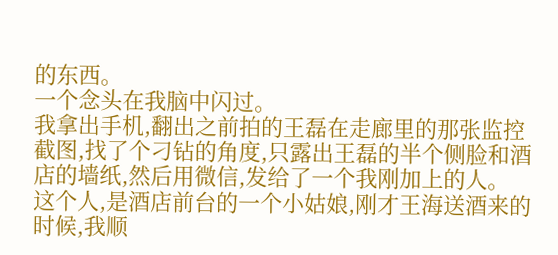的东西。
一个念头在我脑中闪过。
我拿出手机,翻出之前拍的王磊在走廊里的那张监控截图,找了个刁钻的角度,只露出王磊的半个侧脸和酒店的墙纸,然后用微信,发给了一个我刚加上的人。
这个人,是酒店前台的一个小姑娘,刚才王海送酒来的时候,我顺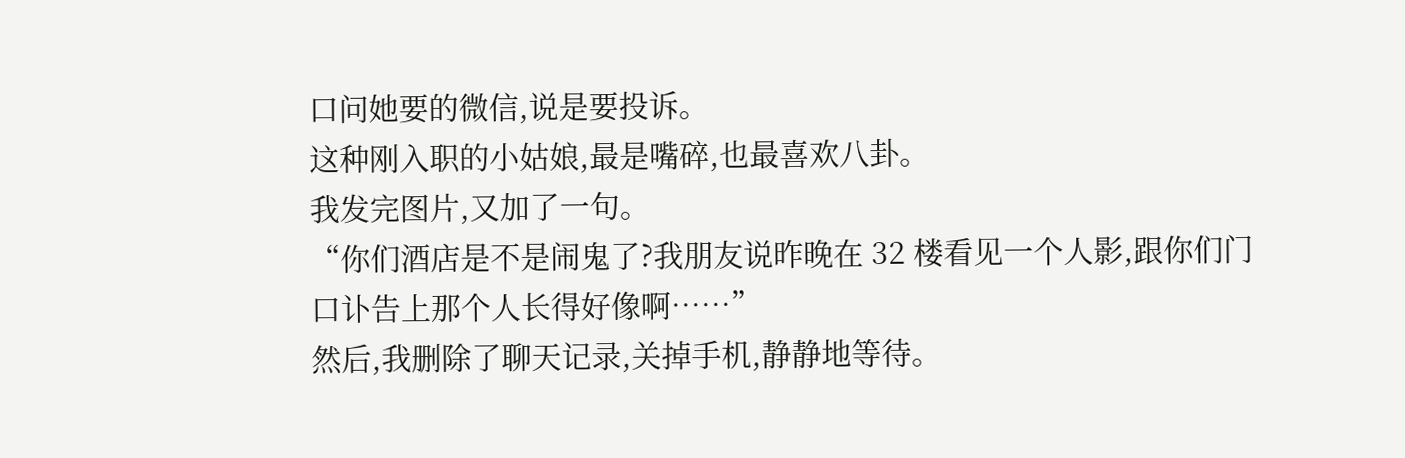口问她要的微信,说是要投诉。
这种刚入职的小姑娘,最是嘴碎,也最喜欢八卦。
我发完图片,又加了一句。
“你们酒店是不是闹鬼了?我朋友说昨晚在 32 楼看见一个人影,跟你们门口讣告上那个人长得好像啊……”
然后,我删除了聊天记录,关掉手机,静静地等待。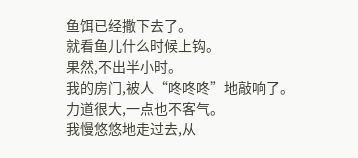鱼饵已经撒下去了。
就看鱼儿什么时候上钩。
果然,不出半小时。
我的房门,被人“咚咚咚”地敲响了。
力道很大,一点也不客气。
我慢悠悠地走过去,从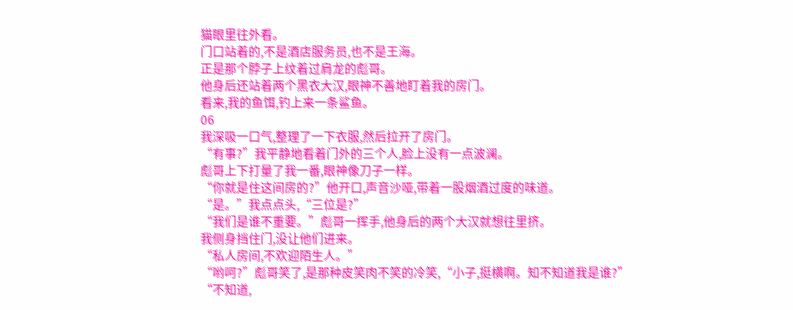猫眼里往外看。
门口站着的,不是酒店服务员,也不是王海。
正是那个脖子上纹着过肩龙的彪哥。
他身后还站着两个黑衣大汉,眼神不善地盯着我的房门。
看来,我的鱼饵,钓上来一条鲨鱼。
06
我深吸一口气,整理了一下衣服,然后拉开了房门。
“有事?”我平静地看着门外的三个人,脸上没有一点波澜。
彪哥上下打量了我一番,眼神像刀子一样。
“你就是住这间房的?”他开口,声音沙哑,带着一股烟酒过度的味道。
“是。”我点点头,“三位是?”
“我们是谁不重要。”彪哥一挥手,他身后的两个大汉就想往里挤。
我侧身挡住门,没让他们进来。
“私人房间,不欢迎陌生人。”
“哟呵?”彪哥笑了,是那种皮笑肉不笑的冷笑,“小子,挺横啊。知不知道我是谁?”
“不知道,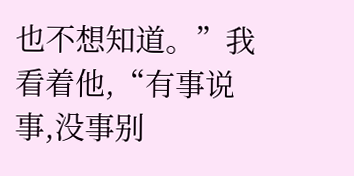也不想知道。”我看着他,“有事说事,没事别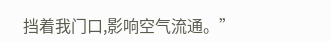挡着我门口,影响空气流通。”